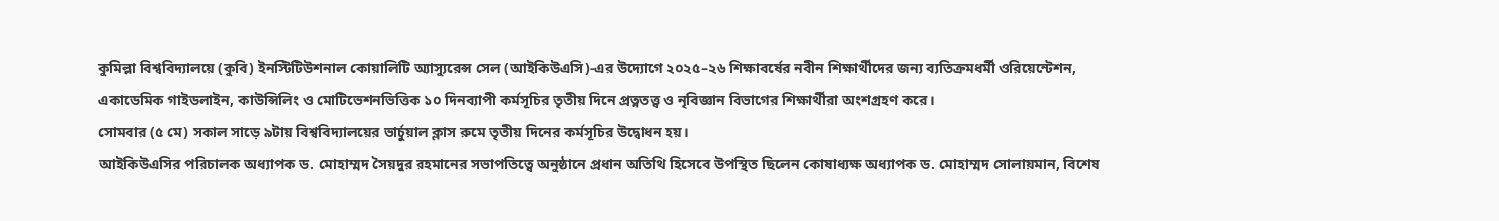কুমিল্লা বিশ্ববিদ্যালয়ে (কুবি) ইনস্টিটিউশনাল কোয়ালিটি অ্যাস্যুরেন্স সেল (আইকিউএসি)-এর উদ্যোগে ২০২৫–২৬ শিক্ষাবর্ষের নবীন শিক্ষার্থীদের জন্য ব্যতিক্রমধর্মী ওরিয়েন্টেশন, একাডেমিক গাইডলাইন, কাউন্সিলিং ও মোটিভেশনভিত্তিক ১০ দিনব্যাপী কর্মসূচির তৃতীয় দিনে প্রত্নতত্ত্ব ও নৃবিজ্ঞান বিভাগের শিক্ষার্থীরা অংশগ্রহণ করে।
সোমবার (৫ মে) সকাল সাড়ে ৯টায় বিশ্ববিদ্যালয়ের ভার্চুয়াল ক্লাস রুমে তৃতীয় দিনের কর্মসূচির উদ্বোধন হয়।
আইকিউএসির পরিচালক অধ্যাপক ড. মোহাম্মদ সৈয়দুর রহমানের সভাপতিত্বে অনুষ্ঠানে প্রধান অতিথি হিসেবে উপস্থিত ছিলেন কোষাধ্যক্ষ অধ্যাপক ড. মোহাম্মদ সোলায়মান, বিশেষ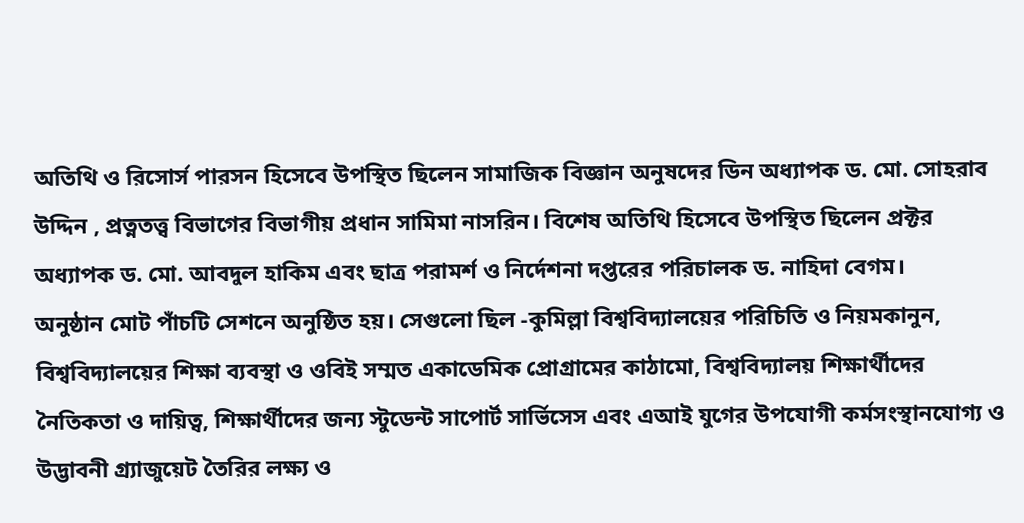অতিথি ও রিসোর্স পারসন হিসেবে উপস্থিত ছিলেন সামাজিক বিজ্ঞান অনুষদের ডিন অধ্যাপক ড. মো. সোহরাব উদ্দিন , প্রত্নতত্ত্ব বিভাগের বিভাগীয় প্রধান সামিমা নাসরিন। বিশেষ অতিথি হিসেবে উপস্থিত ছিলেন প্রক্টর অধ্যাপক ড. মো. আবদুল হাকিম এবং ছাত্র পরামর্শ ও নির্দেশনা দপ্তরের পরিচালক ড. নাহিদা বেগম।
অনুষ্ঠান মোট পাঁচটি সেশনে অনুষ্ঠিত হয়। সেগুলো ছিল -কুমিল্লা বিশ্ববিদ্যালয়ের পরিচিতি ও নিয়মকানুন, বিশ্ববিদ্যালয়ের শিক্ষা ব্যবস্থা ও ওবিই সম্মত একাডেমিক প্রোগ্রামের কাঠামো, বিশ্ববিদ্যালয় শিক্ষার্থীদের নৈতিকতা ও দায়িত্ব, শিক্ষার্থীদের জন্য স্টুডেন্ট সাপোর্ট সার্ভিসেস এবং এআই যুগের উপযোগী কর্মসংস্থানযোগ্য ও উদ্ভাবনী গ্র্যাজুয়েট তৈরির লক্ষ্য ও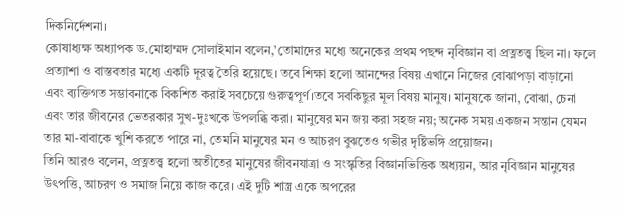দিকনির্দেশনা।
কোষাধ্যক্ষ অধ্যাপক ড.মোহাম্মদ সোলাইমান বলেন,’তোমাদের মধ্যে অনেকের প্রথম পছন্দ নৃবিজ্ঞান বা প্রত্নতত্ত্ব ছিল না। ফলে প্রত্যাশা ও বাস্তবতার মধ্যে একটি দূরত্ব তৈরি হয়েছে। তবে শিক্ষা হলো আনন্দের বিষয় এখানে নিজের বোঝাপড়া বাড়ানো এবং ব্যক্তিগত সম্ভাবনাকে বিকশিত করাই সবচেয়ে গুরুত্বপূর্ণ।তবে সবকিছুর মূল বিষয় মানুষ। মানুষকে জানা, বোঝা, চেনা এবং তার জীবনের ভেতরকার সুখ-দুঃখকে উপলব্ধি করা। মানুষের মন জয় করা সহজ নয়; অনেক সময় একজন সন্তান যেমন তার মা-বাবাকে খুশি করতে পারে না, তেমনি মানুষের মন ও আচরণ বুঝতেও গভীর দৃষ্টিভঙ্গি প্রয়োজন।
তিনি আরও বলেন, প্রত্নতত্ত্ব হলো অতীতের মানুষের জীবনযাত্রা ও সংস্কৃতির বিজ্ঞানভিত্তিক অধ্যয়ন, আর নৃবিজ্ঞান মানুষের উৎপত্তি, আচরণ ও সমাজ নিয়ে কাজ করে। এই দুটি শাস্ত্র একে অপরের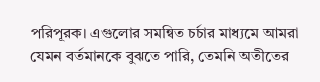পরিপূরক। এগুলোর সমন্বিত চর্চার মাধ্যমে আমরা যেমন বর্তমানকে বুঝতে পারি, তেমনি অতীতের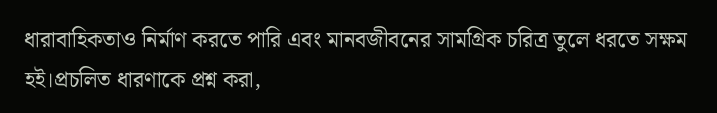ধারাবাহিকতাও নির্মাণ করতে পারি এবং মানবজীবনের সামগ্রিক চরিত্র তুলে ধরতে সক্ষম হই।প্রচলিত ধারণাকে প্রশ্ন করা,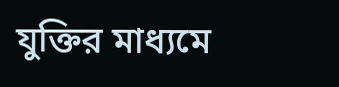যুক্তির মাধ্যমে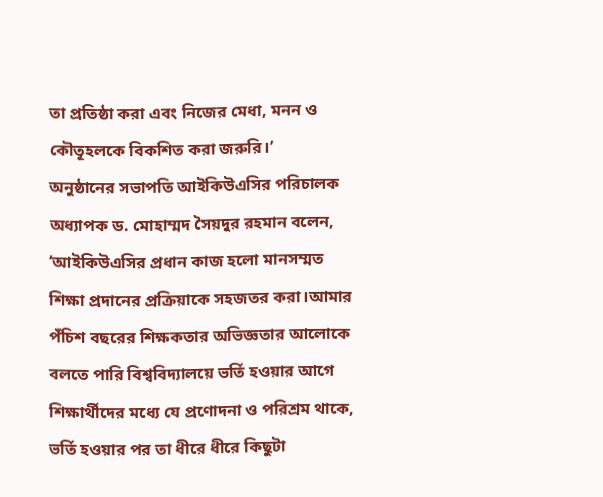তা প্রতিষ্ঠা করা এবং নিজের মেধা, মনন ও কৌতূহলকে বিকশিত করা জরুরি।’
অনুষ্ঠানের সভাপতি আইকিউএসির পরিচালক অধ্যাপক ড. মোহাম্মদ সৈয়দুর রহমান বলেন, ‘আইকিউএসির প্রধান কাজ হলো মানসম্মত শিক্ষা প্রদানের প্রক্রিয়াকে সহজতর করা।আমার পঁচিশ বছরের শিক্ষকতার অভিজ্ঞতার আলোকে বলতে পারি বিশ্ববিদ্যালয়ে ভর্তি হওয়ার আগে শিক্ষার্থীদের মধ্যে যে প্রণোদনা ও পরিশ্রম থাকে, ভর্তি হওয়ার পর তা ধীরে ধীরে কিছুটা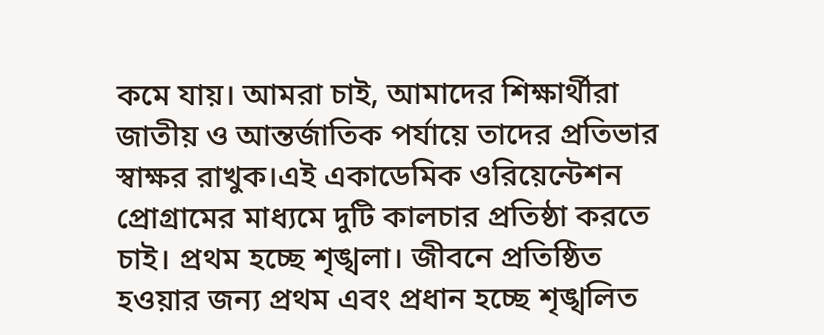কমে যায়। আমরা চাই, আমাদের শিক্ষার্থীরা জাতীয় ও আন্তর্জাতিক পর্যায়ে তাদের প্রতিভার স্বাক্ষর রাখুক।এই একাডেমিক ওরিয়েন্টেশন প্রোগ্রামের মাধ্যমে দুটি কালচার প্রতিষ্ঠা করতে চাই। প্রথম হচ্ছে শৃঙ্খলা। জীবনে প্রতিষ্ঠিত হওয়ার জন্য প্রথম এবং প্রধান হচ্ছে শৃঙ্খলিত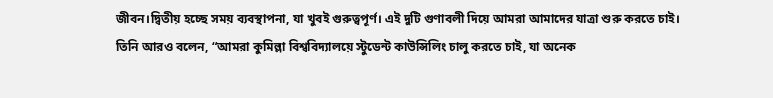জীবন।দ্বিতীয় হচ্ছে সময় ব্যবস্থাপনা, যা খুবই গুরুত্বপূর্ণ। এই দুটি গুণাবলী দিয়ে আমরা আমাদের যাত্রা শুরু করতে চাই।
তিনি আরও বলেন, “আমরা কুমিল্লা বিশ্ববিদ্যালয়ে স্টুডেন্ট কাউন্সিলিং চালু করতে চাই, যা অনেক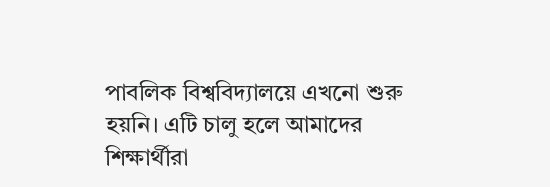পাবলিক বিশ্ববিদ্যালয়ে এখনো শুরু হয়নি। এটি চালু হলে আমাদের শিক্ষার্থীরা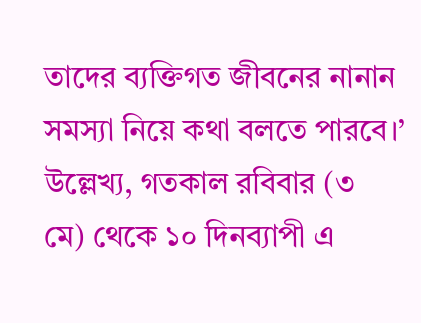তাদের ব্যক্তিগত জীবনের নানান সমস্যা নিয়ে কথা বলতে পারবে।’
উল্লেখ্য, গতকাল রবিবার (৩ মে) থেকে ১০ দিনব্যাপী এ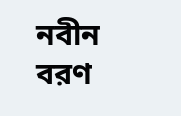নবীন বরণ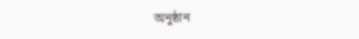অনুষ্ঠান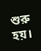শুরু হয়।